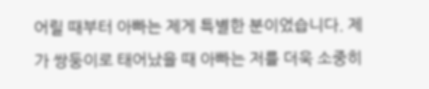어릴 때부터 아빠는 제게 특별한 분이었습니다. 제가 쌍둥이로 태어났을 때 아빠는 저를 더욱 소중히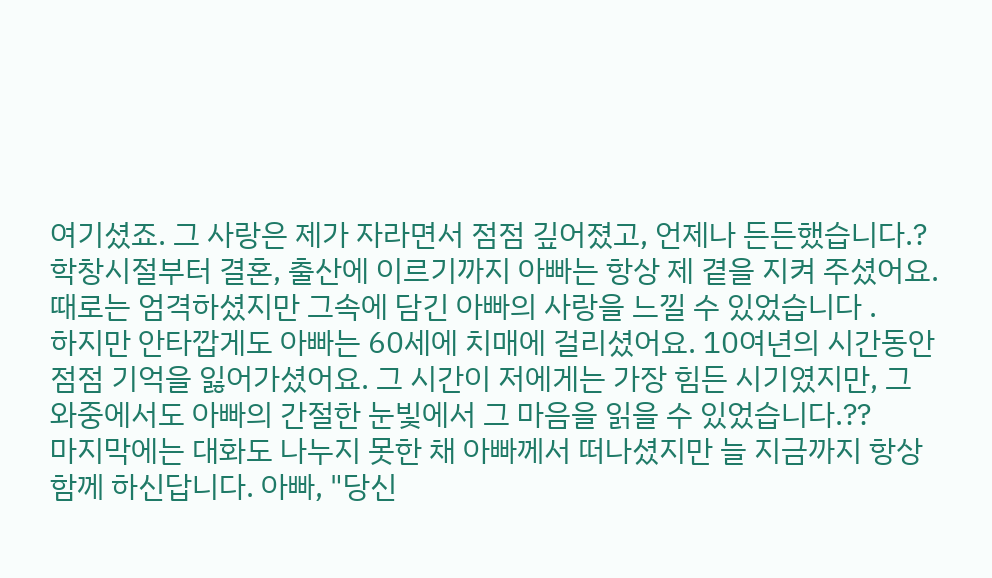여기셨죠. 그 사랑은 제가 자라면서 점점 깊어졌고, 언제나 든든했습니다.?
학창시절부터 결혼, 출산에 이르기까지 아빠는 항상 제 곁을 지켜 주셨어요. 때로는 엄격하셨지만 그속에 담긴 아빠의 사랑을 느낄 수 있었습니다 .
하지만 안타깝게도 아빠는 60세에 치매에 걸리셨어요. 10여년의 시간동안 점점 기억을 잃어가셨어요. 그 시간이 저에게는 가장 힘든 시기였지만, 그 와중에서도 아빠의 간절한 눈빛에서 그 마음을 읽을 수 있었습니다.??
마지막에는 대화도 나누지 못한 채 아빠께서 떠나셨지만 늘 지금까지 항상 함께 하신답니다. 아빠, "당신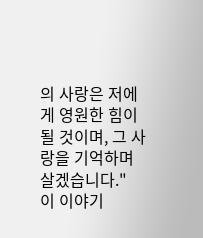의 사랑은 저에게 영원한 힘이 될 것이며, 그 사랑을 기억하며 살겠습니다."
이 이야기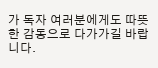가 독자 여러분에게도 따뜻한 감동으로 다가가길 바랍니다.